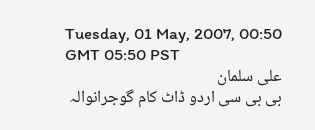Tuesday, 01 May, 2007, 00:50 GMT 05:50 PST
علی سلمان
بی بی سی اردو ڈاٹ کام گوجرانوالہ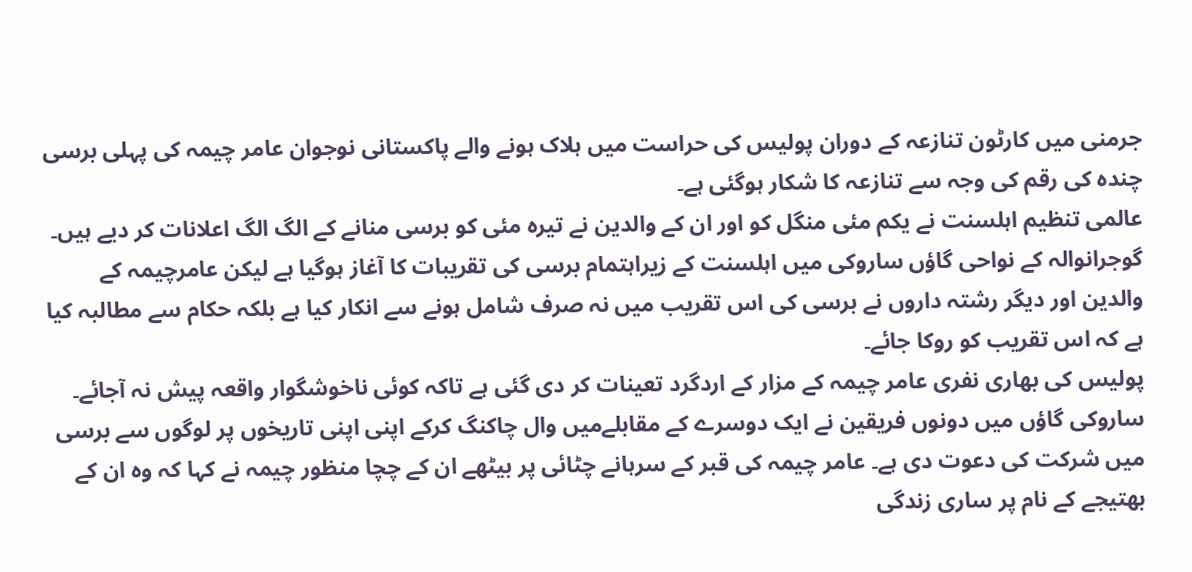جرمنی میں کارٹون تنازعہ کے دوران پولیس کی حراست میں ہلاک ہونے والے پاکستانی نوجوان عامر چیمہ کی پہلی برسی چندہ کی رقم کی وجہ سے تنازعہ کا شکار ہوگئی ہے۔
عالمی تنظیم اہلسنت نے یکم مئی منگل کو اور ان کے والدین نے تیرہ مئی کو برسی منانے کے الگ الگ اعلانات کر دیے ہیں۔
گوجرانوالہ کے نواحی گاؤں ساروکی میں اہلسنت کے زیراہتمام برسی کی تقریبات کا آغاز ہوگیا ہے لیکن عامرچیمہ کے والدین اور دیگر رشتہ داروں نے برسی کی اس تقریب میں نہ صرف شامل ہونے سے انکار کیا ہے بلکہ حکام سے مطالبہ کیا ہے کہ اس تقریب کو روکا جائے۔
پولیس کی بھاری نفری عامر چیمہ کے مزار کے اردگرد تعینات کر دی گئی ہے تاکہ کوئی ناخوشگوار واقعہ پیش نہ آجائے۔
ساروکی گاؤں میں دونوں فریقین نے ایک دوسرے کے مقابلےمیں وال چاکنگ کرکے اپنی اپنی تاریخوں پر لوگوں سے برسی میں شرکت کی دعوت دی ہے۔ عامر چیمہ کی قبر کے سرہانے چٹائی پر بیٹھے ان کے چچا منظور چیمہ نے کہا کہ وہ ان کے بھتیجے کے نام پر ساری زندگی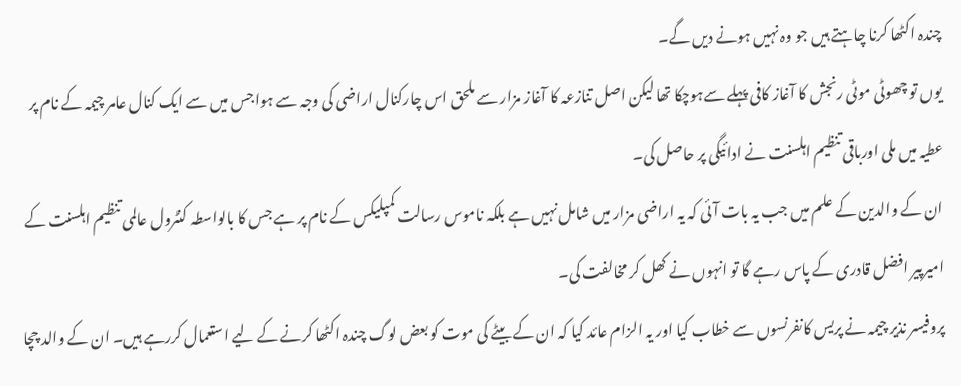چندہ اکٹھا کرنا چاہتے ہیں جو وہ نہیں ہونے دیں گے۔
یوں تو چھوٹی موٹی رنجش کا آغاز کافی پہلے سےہوچکا تھا لیکن اصل تنازعہ کا آغاز مزار سے ملحق اس چارکنال اراضی کی وجہ سے ہواجس میں سے ایک کنال عامر چیمہ کے نام پر عطیہ میں ملی اورباقی تنظیم اہلسنت نے ادائیگی پر حاصل کی۔
ان کے والدین کے علم میں جب یہ بات آئی کہ یہ اراضی مزار میں شامل نہیں ہے بلکہ ناموس رسالت کمپلیکس کے نام پر ہے جس کا بالواسطہ کنٹرول عالمی تنظیم اہلسنت کے امیرپیر افضل قادری کے پاس رہے گا تو انہوں نے کھل کر مخالفت کی۔
پروفیسر نذیر چیمہ نے پریس کانفرنسوں سے خطاب کیا اور یہ الزام عائد کیا کہ ان کے بیٹے کی موت کو بعض لوگ چندہ اکٹھا کرنے کے لیے استعمال کررہے ہیں۔ ان کے والد چچا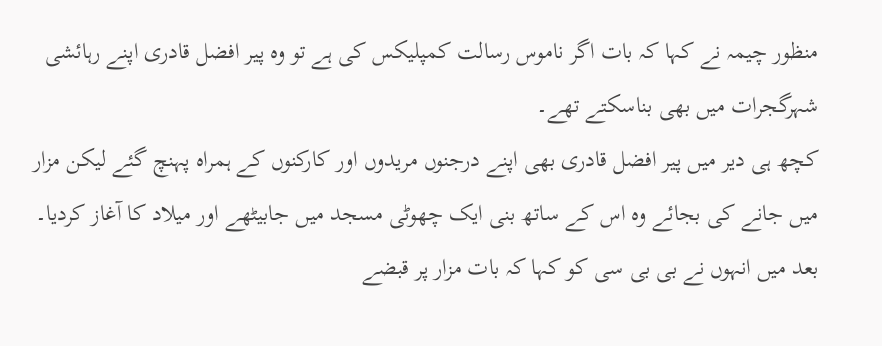منظور چیمہ نے کہا کہ بات اگر ناموس رسالت کمپلیکس کی ہے تو وہ پیر افضل قادری اپنے رہائشی شہرگجرات میں بھی بناسکتے تھے۔
کچھ ہی دیر میں پیر افضل قادری بھی اپنے درجنوں مریدوں اور کارکنوں کے ہمراہ پہنچ گئے لیکن مزار میں جانے کی بجائے وہ اس کے ساتھ بنی ایک چھوٹی مسجد میں جابیٹھے اور میلاد کا آغاز کردیا۔
بعد میں انہوں نے بی بی سی کو کہا کہ بات مزار پر قبضے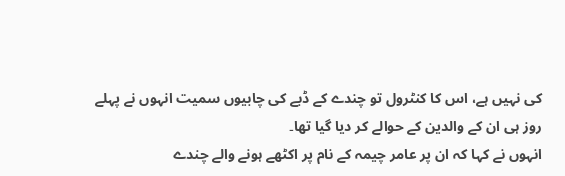کی نہیں ہے، اس کا کنٹرول تو چندے کے ڈبے کی چابیوں سمیت انہوں نے پہلے روز ہی ان کے والدین کے حوالے کر دیا گیا تھا۔
انہوں نے کہا کہ ان پر عامر چیمہ کے نام پر اکٹھے ہونے والے چندے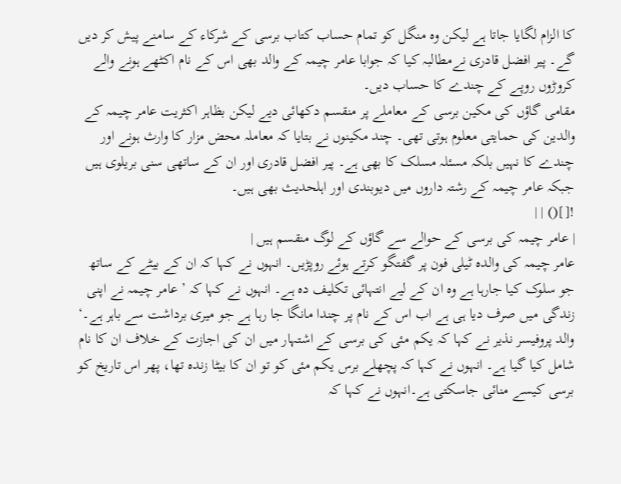کا الزام لگایا جاتا ہے لیکن وہ منگل کو تمام حساب کتاب برسی کے شرکاء کے سامنے پیش کر دیں گے۔ پیر افضل قادری نےمطالبہ کیا کہ جوابا عامر چیمہ کے والد بھی اس کے نام اکٹھے ہونے والے کروڑوں روپے کے چندے کا حساب دیں۔
مقامی گاؤں کی مکین برسی کے معاملے پر منقسم دکھائی دیے لیکن بظاہر اکثریت عامر چیمہ کے والدین کی حمایتی معلوم ہوتی تھی۔ چند مکینوں نے بتایا کہ معاملہ محض مزار کا وارث ہونے اور چندے کا نہیں بلکہ مسئلہ مسلک کا بھی ہے۔ پیر افضل قادری اور ان کے ساتھی سنی بریلوی ہیں جبکہ عامر چیمہ کے رشتہ داروں میں دیوبندی اور اہلحدیث بھی ہیں۔
![]() | |
| عامر چیمہ کی برسی کے حوالے سے گاؤں کے لوگ منقسم ہیں |
عامر چیمہ کی والدہ ٹیلی فون پر گفتگو کرتے ہوئے روپڑیں۔ انہوں نے کہا کہ ان کے بیٹے کے ساتھ جو سلوک کیا جارہا ہے وہ ان کے لیے انتہائی تکلیف دہ ہے۔ انہوں نے کہا کہ ’عامر چیمہ نے اپنی زندگی میں صرف دیا ہی ہے اب اس کے نام پر چندا مانگا جا رہا ہے جو میری برداشت سے باہر ہے۔‘
والد پروفیسر نذیر نے کہا کہ یکم مئی کی برسی کے اشتہار میں ان کی اجازت کے خلاف ان کا نام شامل کیا گیا ہے۔ انہوں نے کہا کہ پچھلے برس یکم مئی کو تو ان کا بیٹا زندہ تھا، پھر اس تاریخ کو برسی کیسے منائی جاسکتی ہے۔انہوں نے کہا کہ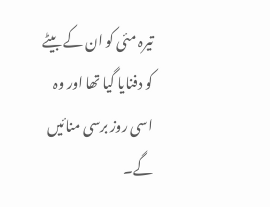تیرہ مئی کو ان کے بیٹے کو دفنایا گیا تھا اور وہ اسی روز برسی منائیں گے۔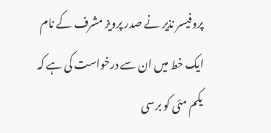پروفیسر نذیر نے صدر پرویز مشرف کے نام ایک خط میں ان سے درخواست کی ہے کہ یکم مئی کو برسی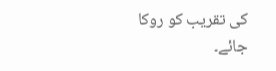کی تقریب کو روکا جائے۔